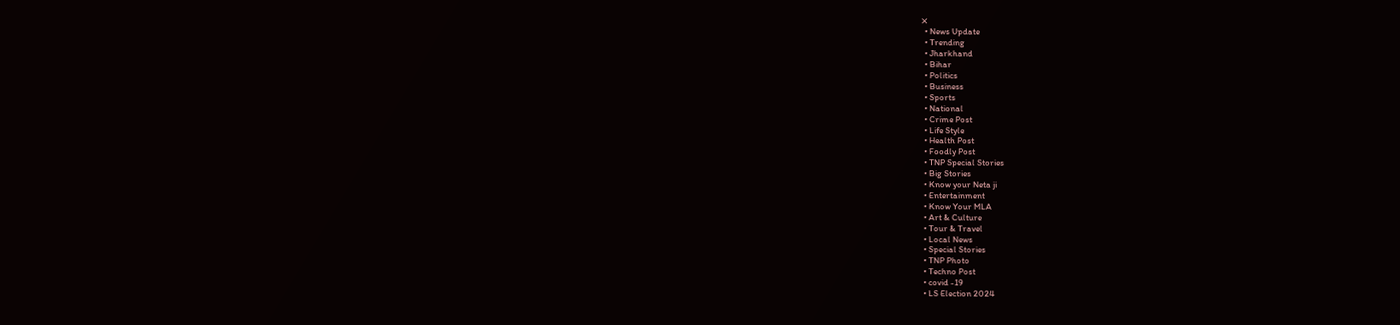✕
  • News Update
  • Trending
  • Jharkhand
  • Bihar
  • Politics
  • Business
  • Sports
  • National
  • Crime Post
  • Life Style
  • Health Post
  • Foodly Post
  • TNP Special Stories
  • Big Stories
  • Know your Neta ji
  • Entertainment
  • Know Your MLA
  • Art & Culture
  • Tour & Travel
  • Local News
  • Special Stories
  • TNP Photo
  • Techno Post
  • covid -19
  • LS Election 2024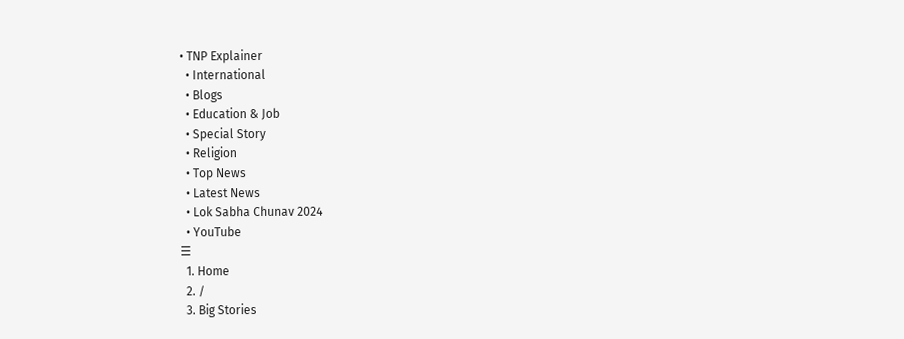• TNP Explainer
  • International
  • Blogs
  • Education & Job
  • Special Story
  • Religion
  • Top News
  • Latest News
  • Lok Sabha Chunav 2024
  • YouTube
☰
  1. Home
  2. /
  3. Big Stories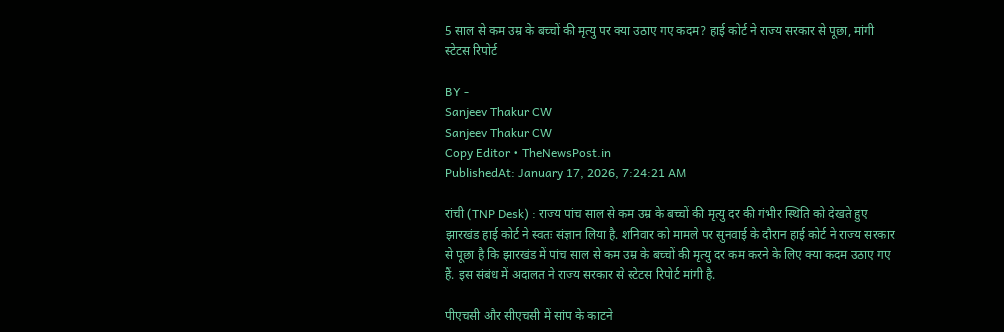5 साल से कम उम्र के बच्चों की मृत्यु पर क्या उठाए गए कदम? हाई कोर्ट ने राज्य सरकार से पूछा, मांगी स्टेटस रिपोर्ट

BY -
Sanjeev Thakur CW
Sanjeev Thakur CW
Copy Editor • TheNewsPost.in
PublishedAt: January 17, 2026, 7:24:21 AM

रांची (TNP Desk) : राज्य पांच साल से कम उम्र के बच्चों की मृत्यु दर की गंभीर स्थिति को देखते हुए झारखंड हाई कोर्ट ने स्वतः संज्ञान लिया है. शनिवार को मामले पर सुनवाई के दौरान हाई कोर्ट ने राज्य सरकार से पूछा है कि झारखंड में पांच साल से कम उम्र के बच्चों की मृत्यु दर कम करने के लिए क्या कदम उठाए गए हैं. इस संबंध में अदालत ने राज्य सरकार से स्टेटस रिपोर्ट मांगी है.

पीएचसी और सीएचसी में सांप के काटने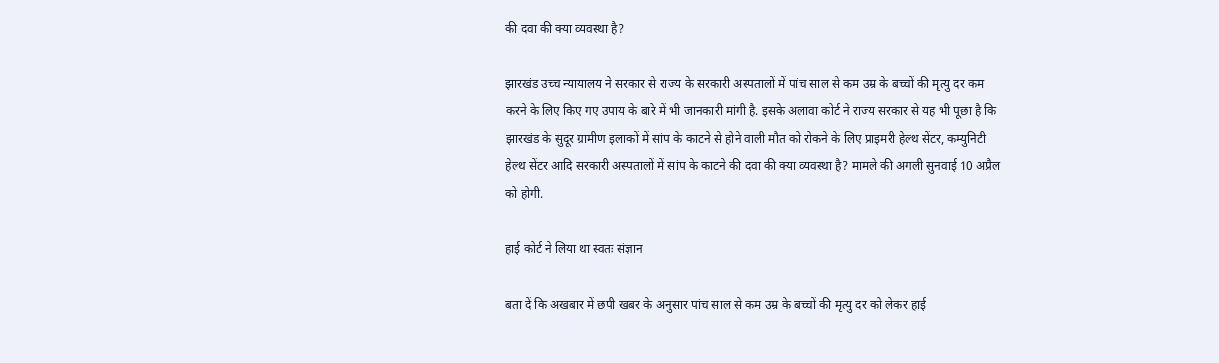की दवा की क्या व्यवस्था है?

झारखंड उच्च न्यायालय ने सरकार से राज्य के सरकारी अस्पतालों में पांच साल से कम उम्र के बच्चों की मृत्यु दर कम करने के लिए किए गए उपाय के बारे में भी जानकारी मांगी है. इसके अलावा कोर्ट ने राज्य सरकार से यह भी पूछा है कि झारखंड के सुदूर ग्रामीण इलाकों में सांप के काटने से होने वाली मौत को रोकने के लिए प्राइमरी हेल्थ सेंटर, कम्युनिटी हेल्थ सेंटर आदि सरकारी अस्पतालों में सांप के काटने की दवा की क्या व्यवस्था है? मामले की अगली सुनवाई 10 अप्रैल को होगी.

हाई कोर्ट ने लिया था स्वतः संज्ञान

बता दें कि अखबार में छपी खबर के अनुसार पांच साल से कम उम्र के बच्चों की मृत्यु दर को लेकर हाई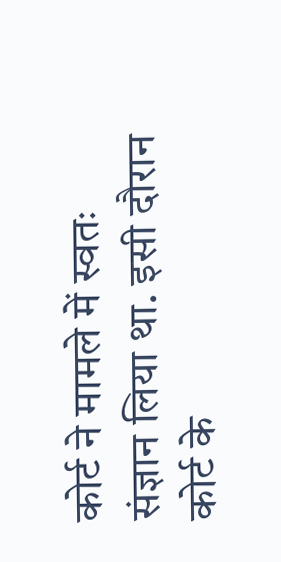कोर्ट ने मामले में स्वतः संज्ञान लिया था. इसी दौरान कोर्ट के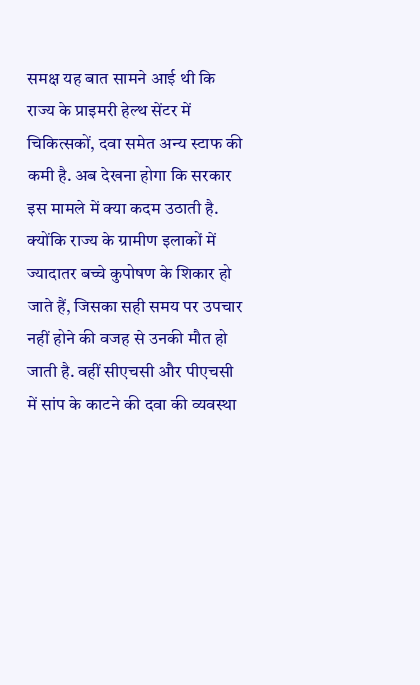समक्ष यह बात सामने आई थी कि राज्य के प्राइमरी हेल्थ सेंटर में चिकित्सकों, दवा समेत अन्य स्टाफ की कमी है. अब देखना होगा कि सरकार इस मामले में क्या कदम उठाती है. क्योंकि राज्य के ग्रामीण इलाकों में ज्यादातर बच्चे कुपोषण के शिकार हो जाते हैं, जिसका सही समय पर उपचार नहीं होने की वजह से उनकी मौत हो जाती है. वहीं सीएचसी और पीएचसी में सांप के काटने की दवा की व्यवस्था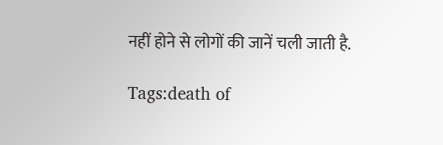नहीं होने से लोगों की जानें चली जाती है.

Tags:death of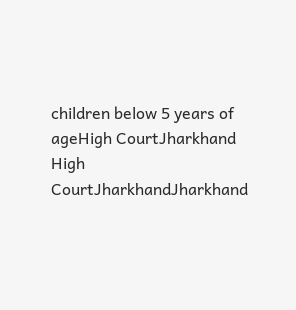children below 5 years of ageHigh CourtJharkhand High CourtJharkhandJharkhand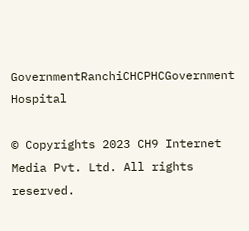GovernmentRanchiCHCPHCGovernment Hospital

© Copyrights 2023 CH9 Internet Media Pvt. Ltd. All rights reserved.